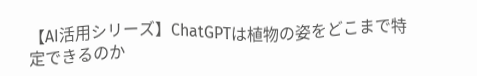【AI活用シリーズ】ChatGPTは植物の姿をどこまで特定できるのか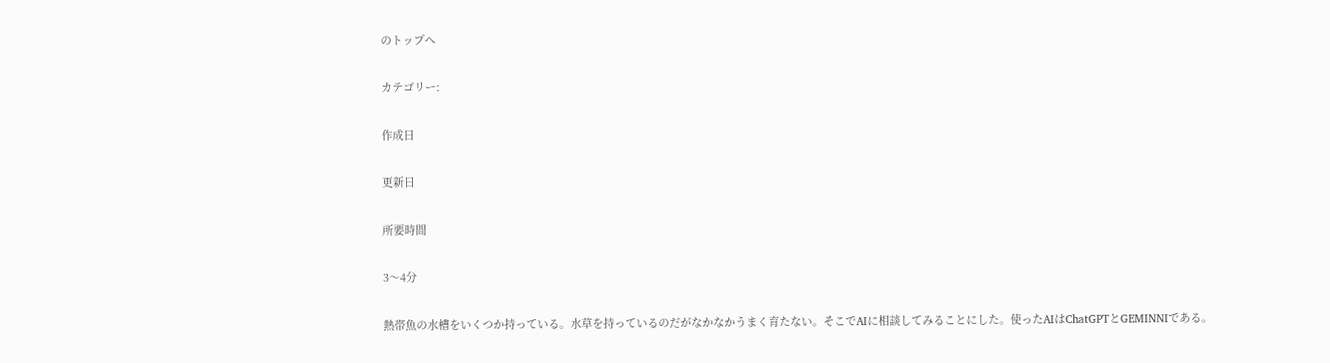のトップへ

カテゴリー:

作成日

更新日

所要時間

3〜4分

熱帯魚の水槽をいくつか持っている。水草を持っているのだがなかなかうまく育たない。そこでAIに相談してみることにした。使ったAIはChatGPTとGEMINNIである。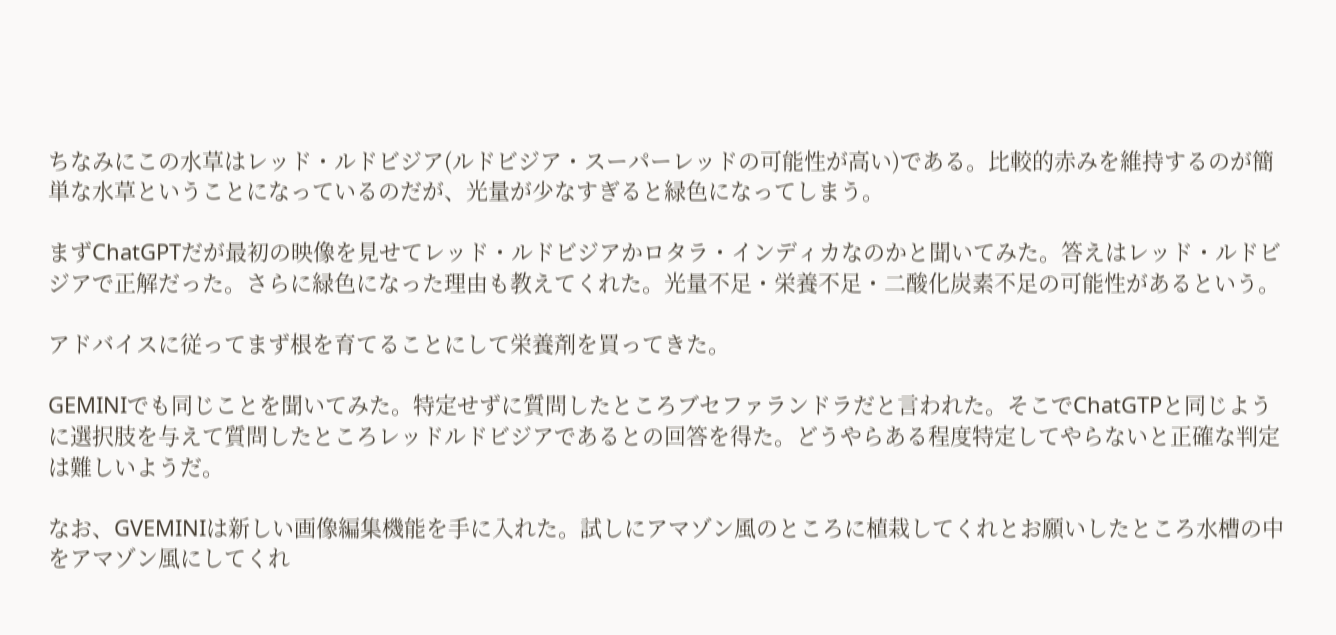ちなみにこの水草はレッド・ルドビジア(ルドビジア・スーパーレッドの可能性が高い)である。比較的赤みを維持するのが簡単な水草ということになっているのだが、光量が少なすぎると緑色になってしまう。

まずChatGPTだが最初の映像を見せてレッド・ルドビジアかロタラ・インディカなのかと聞いてみた。答えはレッド・ルドビジアで正解だった。さらに緑色になった理由も教えてくれた。光量不足・栄養不足・二酸化炭素不足の可能性があるという。

アドバイスに従ってまず根を育てることにして栄養剤を買ってきた。

GEMINIでも同じことを聞いてみた。特定せずに質問したところブセファランドラだと言われた。そこでChatGTPと同じように選択肢を与えて質問したところレッドルドビジアであるとの回答を得た。どうやらある程度特定してやらないと正確な判定は難しいようだ。

なお、GVEMINIは新しい画像編集機能を手に入れた。試しにアマゾン風のところに植栽してくれとお願いしたところ水槽の中をアマゾン風にしてくれ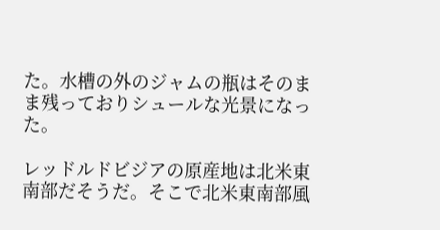た。水槽の外のジャムの瓶はそのまま残っておりシュールな光景になった。

レッドルドビジアの原産地は北米東南部だそうだ。そこで北米東南部風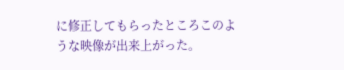に修正してもらったところこのような映像が出来上がった。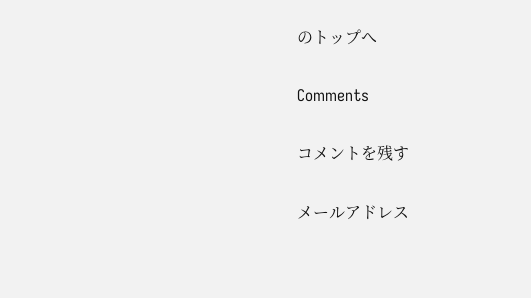のトップへ

Comments

コメントを残す

メールアドレス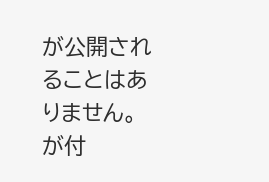が公開されることはありません。 が付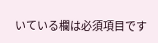いている欄は必須項目です